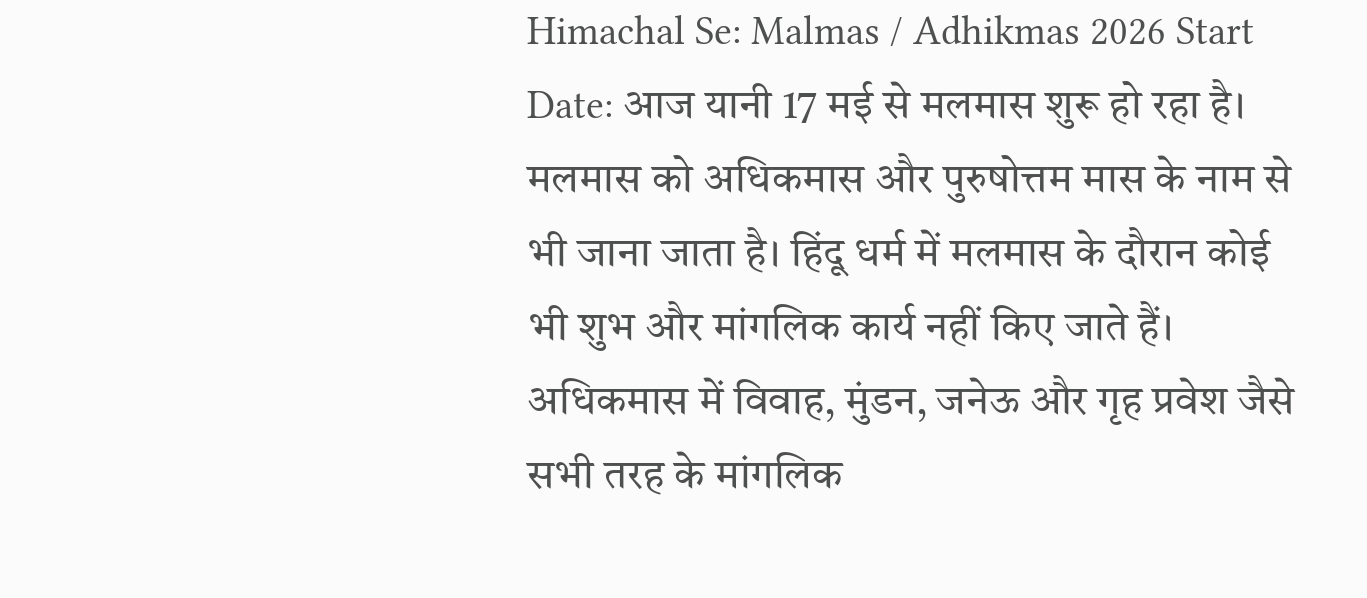Himachal Se: Malmas / Adhikmas 2026 Start Date: आज यानी 17 मई से मलमास शुरू हो रहा है। मलमास को अधिकमास और पुरुषोत्तम मास के नाम से भी जाना जाता है। हिंदू धर्म में मलमास के दौरान कोई भी शुभ और मांगलिक कार्य नहीं किए जाते हैं। अधिकमास में विवाह, मुंडन, जनेऊ और गृह प्रवेश जैसे सभी तरह के मांगलिक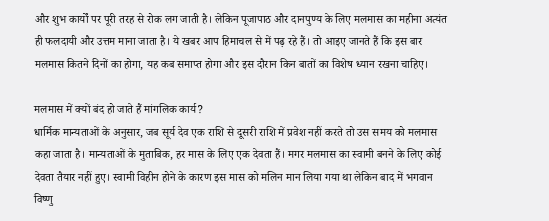और शुभ कार्यों पर पूरी तरह से रोक लग जाती है। लेकिन पूजापाठ और दानपुण्य के लिए मलमास का महीना अत्यंत ही फलदायी और उत्तम माना जाता है। ये खबर आप हिमाचल से में पढ़ रहे हैं। तो आइए जानते हैं कि इस बार मलमास कितने दिनों का होगा, यह कब समाप्त होगा और इस दौरान किन बातों का विशेष ध्यान रखना चाहिए।

मलमास में क्यों बंद हो जाते हैं मांगलिक कार्य?
धार्मिक मान्यताओं के अनुसार, जब सूर्य देव एक राशि से दूसरी राशि में प्रवेश नहीं करते तो उस समय को मलमास कहा जाता है। मान्यताओं के मुताबिक, हर मास के लिए एक देवता हैं। मगर मलमास का स्वामी बनने के लिए कोई देवता तैयार नहीं हुए। स्वामी विहीन होने के कारण इस मास को मलिन मान लिया गया था लेकिन बाद में भगवान विष्णु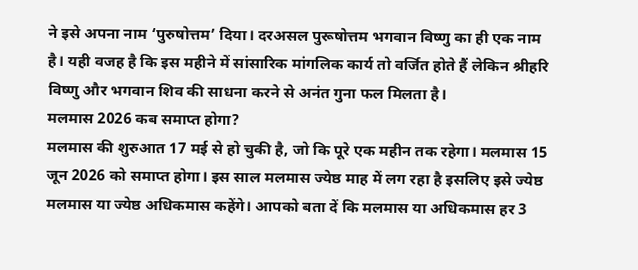ने इसे अपना नाम ‘पुरुषोत्तम’ दिया। दरअसल पुरूषोत्तम भगवान विष्णु का ही एक नाम है। यही वजह है कि इस महीने में सांसारिक मांगलिक कार्य तो वर्जित होते हैं लेकिन श्रीहरि विष्णु और भगवान शिव की साधना करने से अनंत गुना फल मिलता है।
मलमास 2026 कब समाप्त होगा?
मलमास की शुरुआत 17 मई से हो चुकी है, जो कि पूरे एक महीन तक रहेगा। मलमास 15 जून 2026 को समाप्त होगा। इस साल मलमास ज्येष्ठ माह में लग रहा है इसलिए इसे ज्येष्ठ मलमास या ज्येष्ठ अधिकमास कहेंगे। आपको बता दें कि मलमास या अधिकमास हर 3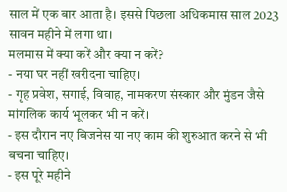साल में एक बार आता है। इससे पिछला अधिकमास साल 2023 सावन महीने में लगा था।
मलमास में क्या करें और क्या न करें?
- नया घर नहीं खरीदना चाहिए।
- गृह प्रवेश, सगाई, विवाह, नामकरण संस्कार और मुंडन जैसे मांगलिक कार्य भूलकर भी न करें।
- इस दौरान नए बिजनेस या नए काम की शुरुआत करने से भी बचना चाहिए।
- इस पूरे महीने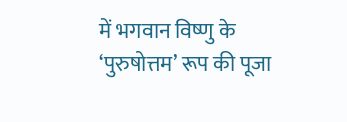में भगवान विष्णु के ‘पुरुषोत्तम’ रूप की पूजा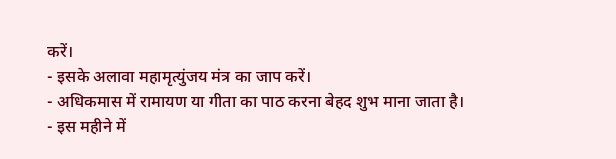करें।
- इसके अलावा महामृत्युंजय मंत्र का जाप करें।
- अधिकमास में रामायण या गीता का पाठ करना बेहद शुभ माना जाता है।
- इस महीने में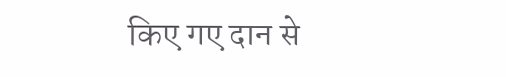किए गए दान से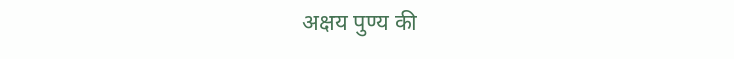अक्षय पुण्य की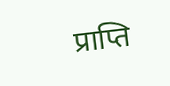प्राप्ति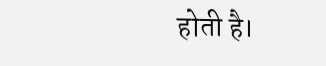होती है।